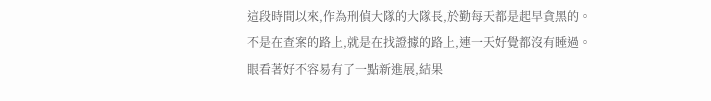這段時間以來,作為刑偵大隊的大隊長,於勤每天都是起早貪黑的。
不是在查案的路上,就是在找證據的路上,連一天好覺都沒有睡過。
眼看著好不容易有了一點新進展,結果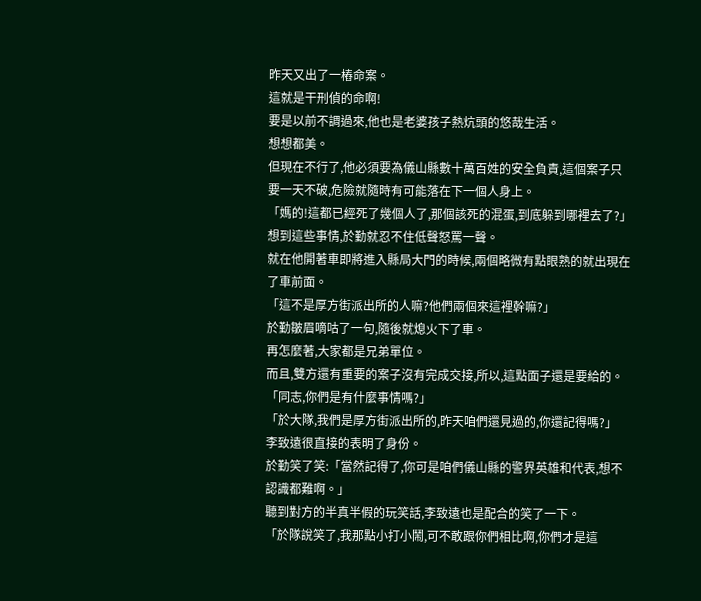昨天又出了一樁命案。
這就是干刑偵的命啊!
要是以前不調過來,他也是老婆孩子熱炕頭的悠哉生活。
想想都美。
但現在不行了,他必須要為儀山縣數十萬百姓的安全負責,這個案子只要一天不破,危險就隨時有可能落在下一個人身上。
「媽的!這都已經死了幾個人了,那個該死的混蛋,到底躲到哪裡去了?」
想到這些事情,於勤就忍不住低聲怒罵一聲。
就在他開著車即將進入縣局大門的時候,兩個略微有點眼熟的就出現在了車前面。
「這不是厚方街派出所的人嘛?他們兩個來這裡幹嘛?」
於勤皺眉嘀咕了一句,隨後就熄火下了車。
再怎麼著,大家都是兄弟單位。
而且,雙方還有重要的案子沒有完成交接,所以,這點面子還是要給的。
「同志,你們是有什麼事情嗎?」
「於大隊,我們是厚方街派出所的,昨天咱們還見過的,你還記得嗎?」
李致遠很直接的表明了身份。
於勤笑了笑:「當然記得了,你可是咱們儀山縣的警界英雄和代表,想不認識都難啊。」
聽到對方的半真半假的玩笑話,李致遠也是配合的笑了一下。
「於隊說笑了,我那點小打小鬧,可不敢跟你們相比啊,你們才是這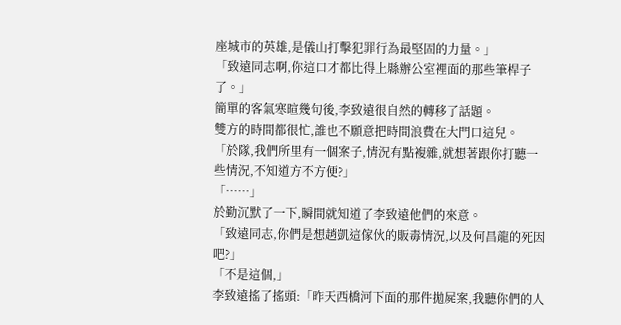座城市的英雄,是儀山打擊犯罪行為最堅固的力量。」
「致遠同志啊,你這口才都比得上縣辦公室裡面的那些筆桿子了。」
簡單的客氣寒暄幾句後,李致遠很自然的轉移了話題。
雙方的時間都很忙,誰也不願意把時間浪費在大門口這兒。
「於隊,我們所里有一個案子,情況有點複雜,就想著跟你打聽一些情況,不知道方不方便?」
「……」
於勤沉默了一下,瞬間就知道了李致遠他們的來意。
「致遠同志,你們是想趙凱這傢伙的販毒情況,以及何昌龍的死因吧?」
「不是這個,」
李致遠搖了搖頭:「昨天西橋河下面的那件拋屍案,我聽你們的人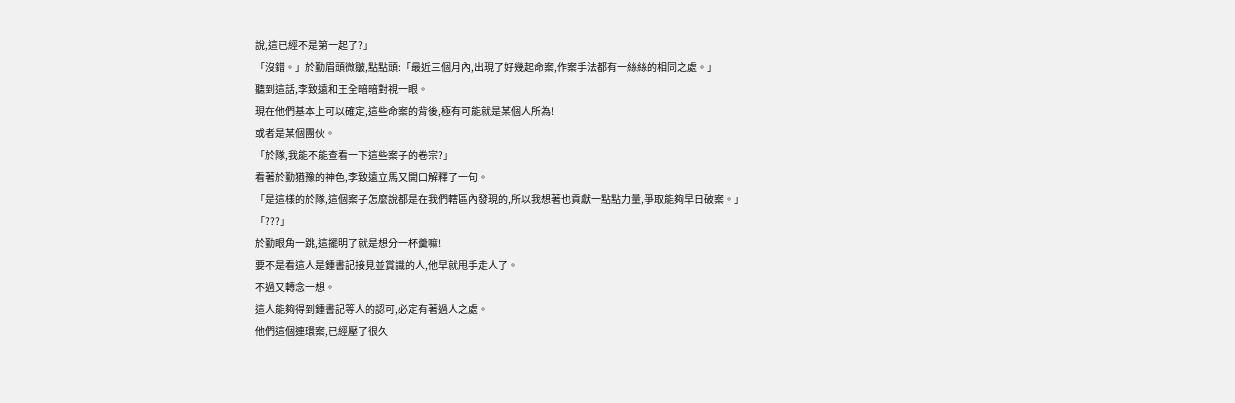說,這已經不是第一起了?」
「沒錯。」於勤眉頭微皺,點點頭:「最近三個月內,出現了好幾起命案,作案手法都有一絲絲的相同之處。」
聽到這話,李致遠和王全暗暗對視一眼。
現在他們基本上可以確定,這些命案的背後,極有可能就是某個人所為!
或者是某個團伙。
「於隊,我能不能查看一下這些案子的卷宗?」
看著於勤猶豫的神色,李致遠立馬又開口解釋了一句。
「是這樣的於隊,這個案子怎麼說都是在我們轄區內發現的,所以我想著也貢獻一點點力量,爭取能夠早日破案。」
「???」
於勤眼角一跳,這擺明了就是想分一杯羹嘛!
要不是看這人是鍾書記接見並賞識的人,他早就甩手走人了。
不過又轉念一想。
這人能夠得到鍾書記等人的認可,必定有著過人之處。
他們這個連環案,已經壓了很久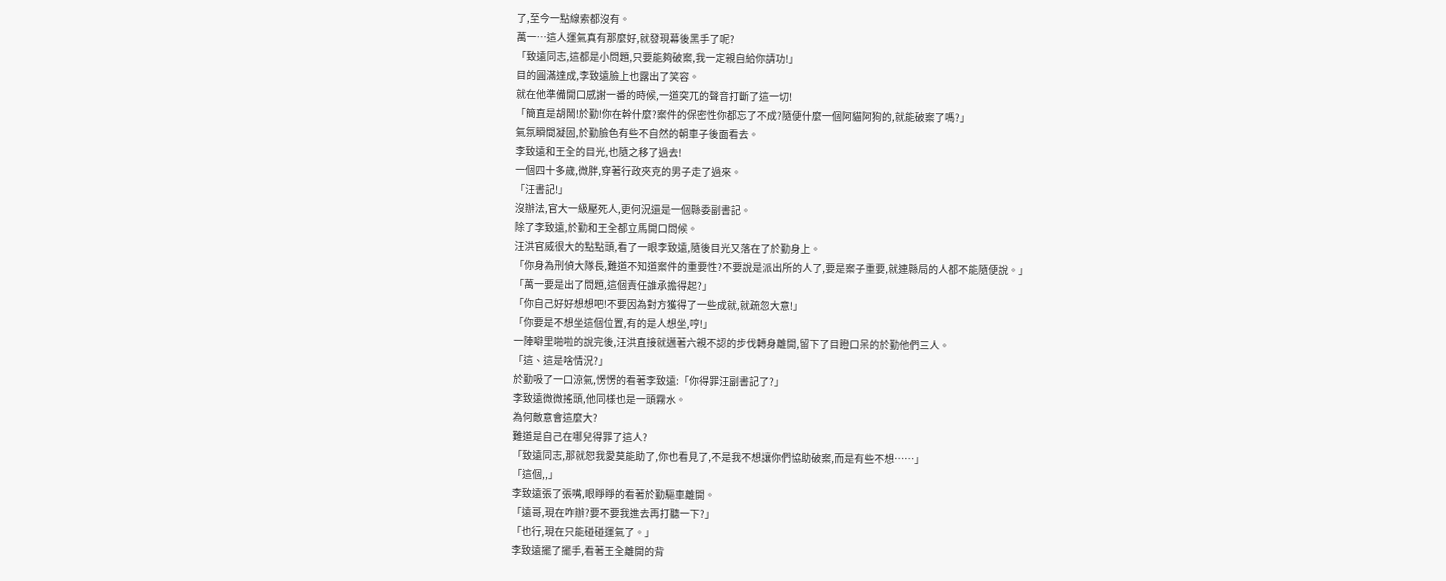了,至今一點線索都沒有。
萬一…這人運氣真有那麼好,就發現幕後黑手了呢?
「致遠同志,這都是小問題,只要能夠破案,我一定親自給你請功!」
目的圓滿達成,李致遠臉上也露出了笑容。
就在他準備開口感謝一番的時候,一道突兀的聲音打斷了這一切!
「簡直是胡鬧!於勤!你在幹什麼?案件的保密性你都忘了不成?隨便什麼一個阿貓阿狗的,就能破案了嗎?」
氣氛瞬間凝固,於勤臉色有些不自然的朝車子後面看去。
李致遠和王全的目光,也隨之移了過去!
一個四十多歲,微胖,穿著行政夾克的男子走了過來。
「汪書記!」
沒辦法,官大一級壓死人,更何況還是一個縣委副書記。
除了李致遠,於勤和王全都立馬開口問候。
汪洪官威很大的點點頭,看了一眼李致遠,隨後目光又落在了於勤身上。
「你身為刑偵大隊長,難道不知道案件的重要性?不要說是派出所的人了,要是案子重要,就連縣局的人都不能隨便說。」
「萬一要是出了問題,這個責任誰承擔得起?」
「你自己好好想想吧!不要因為對方獲得了一些成就,就疏忽大意!」
「你要是不想坐這個位置,有的是人想坐,哼!」
一陣噼里啪啦的說完後,汪洪直接就邁著六親不認的步伐轉身離開,留下了目瞪口呆的於勤他們三人。
「這、這是啥情況?」
於勤吸了一口涼氣,愣愣的看著李致遠:「你得罪汪副書記了?」
李致遠微微搖頭,他同樣也是一頭霧水。
為何敵意會這麼大?
難道是自己在哪兒得罪了這人?
「致遠同志,那就恕我愛莫能助了,你也看見了,不是我不想讓你們協助破案,而是有些不想……」
「這個,,」
李致遠張了張嘴,眼睜睜的看著於勤驅車離開。
「遠哥,現在咋辦?要不要我進去再打聽一下?」
「也行,現在只能碰碰運氣了。」
李致遠擺了擺手,看著王全離開的背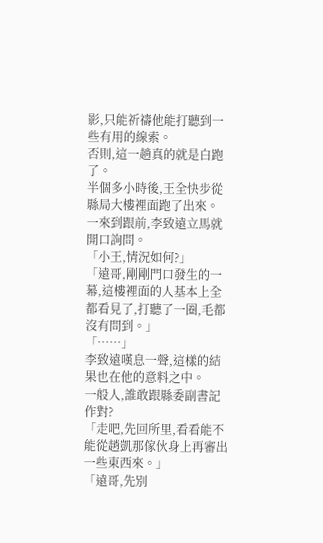影,只能祈禱他能打聽到一些有用的線索。
否則,這一趟真的就是白跑了。
半個多小時後,王全快步從縣局大樓裡面跑了出來。
一來到跟前,李致遠立馬就開口詢問。
「小王,情況如何?」
「遠哥,剛剛門口發生的一幕,這樓裡面的人基本上全都看見了,打聽了一圈,毛都沒有問到。」
「……」
李致遠嘆息一聲,這樣的結果也在他的意料之中。
一般人,誰敢跟縣委副書記作對?
「走吧,先回所里,看看能不能從趙凱那傢伙身上再審出一些東西來。」
「遠哥,先別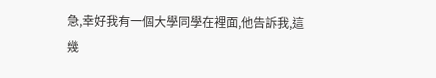急,幸好我有一個大學同學在裡面,他告訴我,這幾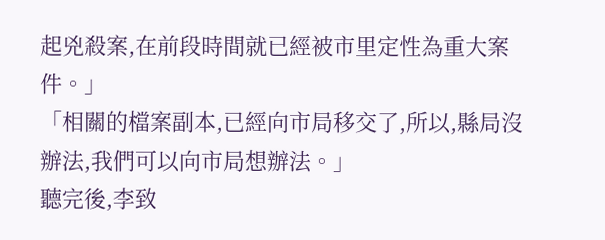起兇殺案,在前段時間就已經被市里定性為重大案件。」
「相關的檔案副本,已經向市局移交了,所以,縣局沒辦法,我們可以向市局想辦法。」
聽完後,李致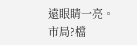遠眼睛一亮。
市局?檔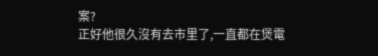案?
正好他很久沒有去市里了,一直都在煲電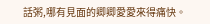話粥,哪有見面的卿卿愛愛來得痛快。